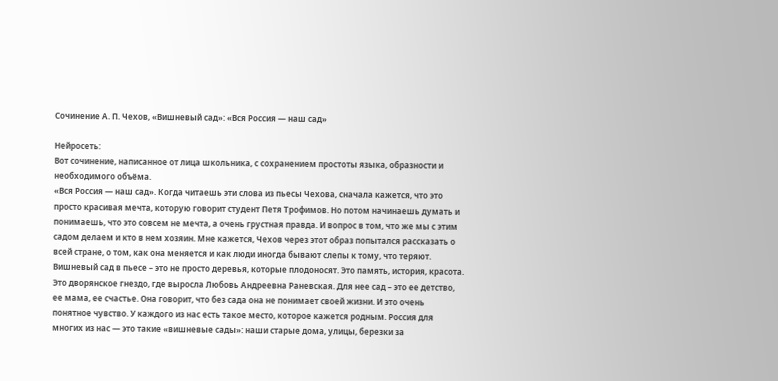Сочинение А. П. Чехов, «Вишневый сад»: «Вся Россия — наш сад»

Нейросеть:
Вот сочинение, написанное от лица школьника, с сохранением простоты языка, образности и необходимого объёма.
«Вся Россия — наш сад». Когда читаешь эти слова из пьесы Чехова, сначала кажется, что это просто красивая мечта, которую говорит студент Петя Трофимов. Но потом начинаешь думать и понимаешь, что это совсем не мечта, а очень грустная правда. И вопрос в том, что же мы с этим садом делаем и кто в нем хозяин. Мне кажется, Чехов через этот образ попытался рассказать о всей стране, о том, как она меняется и как люди иногда бывают слепы к тому, что теряют.
Вишневый сад в пьесе – это не просто деревья, которые плодоносят. Это память, история, красота. Это дворянское гнездо, где выросла Любовь Андреевна Раневская. Для нее сад – это ее детство, ее мама, ее счастье. Она говорит, что без сада она не понимает своей жизни. И это очень понятное чувство. У каждого из нас есть такое место, которое кажется родным. Россия для многих из нас — это такие «вишневые сады»: наши старые дома, улицы, березки за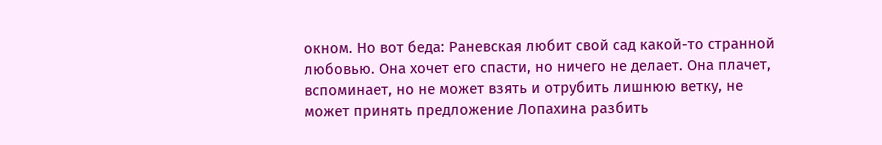окном. Но вот беда: Раневская любит свой сад какой-то странной любовью. Она хочет его спасти, но ничего не делает. Она плачет, вспоминает, но не может взять и отрубить лишнюю ветку, не может принять предложение Лопахина разбить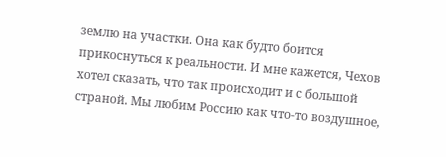землю на участки. Она как будто боится прикоснуться к реальности. И мне кажется, Чехов хотел сказать, что так происходит и с большой страной. Мы любим Россию как что-то воздушное,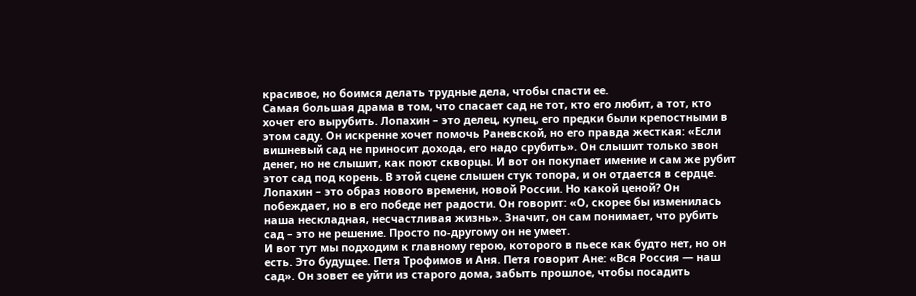красивое, но боимся делать трудные дела, чтобы спасти ее.
Самая большая драма в том, что спасает сад не тот, кто его любит, а тот, кто хочет его вырубить. Лопахин – это делец, купец, его предки были крепостными в этом саду. Он искренне хочет помочь Раневской, но его правда жесткая: «Если вишневый сад не приносит дохода, его надо срубить». Он слышит только звон денег, но не слышит, как поют скворцы. И вот он покупает имение и сам же рубит этот сад под корень. В этой сцене слышен стук топора, и он отдается в сердце. Лопахин – это образ нового времени, новой России. Но какой ценой? Он побеждает, но в его победе нет радости. Он говорит: «О, скорее бы изменилась наша нескладная, несчастливая жизнь». Значит, он сам понимает, что рубить сад – это не решение. Просто по-другому он не умеет.
И вот тут мы подходим к главному герою, которого в пьесе как будто нет, но он есть. Это будущее. Петя Трофимов и Аня. Петя говорит Ане: «Вся Россия — наш сад». Он зовет ее уйти из старого дома, забыть прошлое, чтобы посадить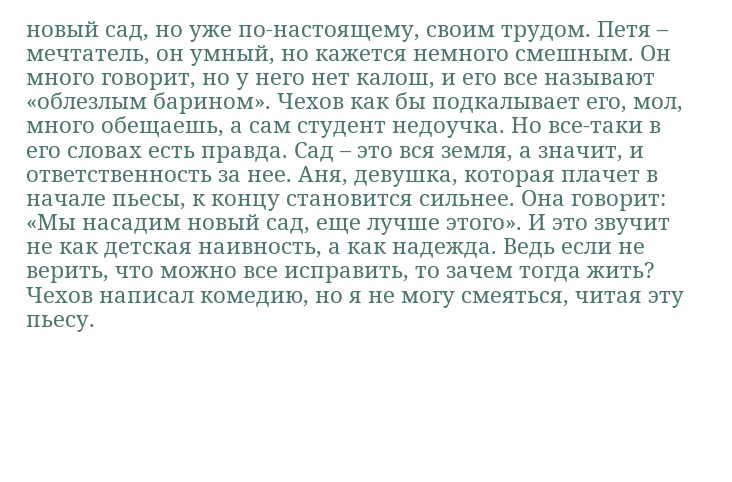новый сад, но уже по-настоящему, своим трудом. Петя – мечтатель, он умный, но кажется немного смешным. Он много говорит, но у него нет калош, и его все называют «облезлым барином». Чехов как бы подкалывает его, мол, много обещаешь, а сам студент недоучка. Но все-таки в его словах есть правда. Сад – это вся земля, а значит, и ответственность за нее. Аня, девушка, которая плачет в начале пьесы, к концу становится сильнее. Она говорит: «Мы насадим новый сад, еще лучше этого». И это звучит не как детская наивность, а как надежда. Ведь если не верить, что можно все исправить, то зачем тогда жить?
Чехов написал комедию, но я не могу смеяться, читая эту пьесу.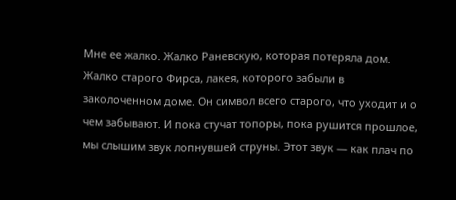Мне ее жалко. Жалко Раневскую, которая потеряла дом. Жалко старого Фирса, лакея, которого забыли в заколоченном доме. Он символ всего старого, что уходит и о чем забывают. И пока стучат топоры, пока рушится прошлое, мы слышим звук лопнувшей струны. Этот звук — как плач по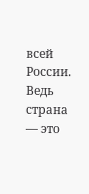всей России. Ведь страна — это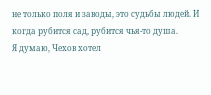не только поля и заводы, это судьбы людей. И когда рубится сад, рубится чья-то душа.
Я думаю, Чехов хотел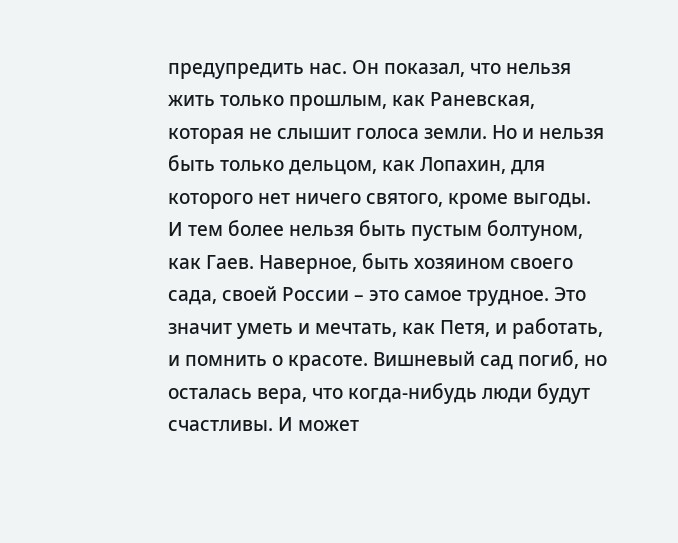предупредить нас. Он показал, что нельзя жить только прошлым, как Раневская, которая не слышит голоса земли. Но и нельзя быть только дельцом, как Лопахин, для которого нет ничего святого, кроме выгоды. И тем более нельзя быть пустым болтуном, как Гаев. Наверное, быть хозяином своего сада, своей России – это самое трудное. Это значит уметь и мечтать, как Петя, и работать, и помнить о красоте. Вишневый сад погиб, но осталась вера, что когда-нибудь люди будут счастливы. И может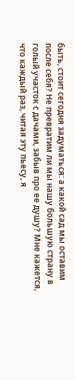быть, стоит сегодня задуматься: а какой сад мы оставим после себя? Не превратим ли мы нашу большую страну в голый участок с дачами, забыв про ее душу? Мне кажется, что каждый раз, читая эту пьесу, я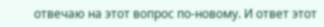отвечаю на этот вопрос по-новому. И ответ этот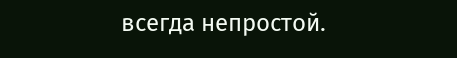всегда непростой.